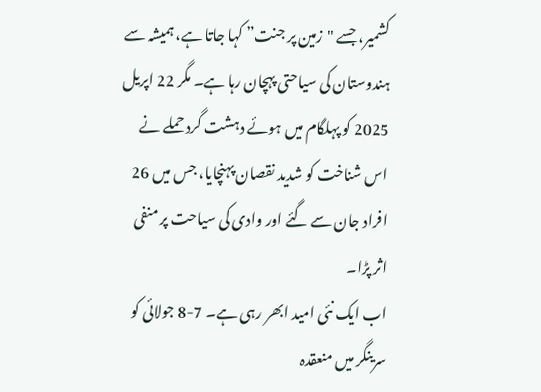کشمیر، جسے "زمین پر جنت” کہا جاتا ہے، ہمیشہ سے ہندوستان کی سیاحتی پہچان رہا ہے۔ مگر 22 اپریل 2025 کو پہلگام میں ہوئے دہشت گرد حملے نے اس شناخت کو شدید نقصان پہنچایا، جس میں 26 افراد جان سے گئے اور وادی کی سیاحت پر منفی اثر پڑا۔
اب ایک نئی امید ابھر رہی ہے۔ 7-8 جولائی کو سرینگر میں منعقدہ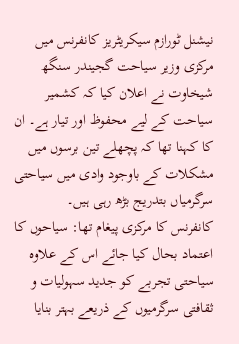نیشنل ٹورازم سیکریٹریز کانفرنس میں مرکزی وزیر سیاحت گجیندر سنگھ شیخاوت نے اعلان کیا کہ کشمیر سیاحت کے لیے محفوظ اور تیار ہے۔ ان کا کہنا تھا کہ پچھلے تین برسوں میں مشکلات کے باوجود وادی میں سیاحتی سرگرمیاں بتدریج بڑھ رہی ہیں۔
کانفرنس کا مرکزی پیغام تھا: سیاحوں کا اعتماد بحال کیا جائے اس کے علاوہ سیاحتی تجربے کو جدید سہولیات و ثقافتی سرگرمیوں کے ذریعے بہتر بنایا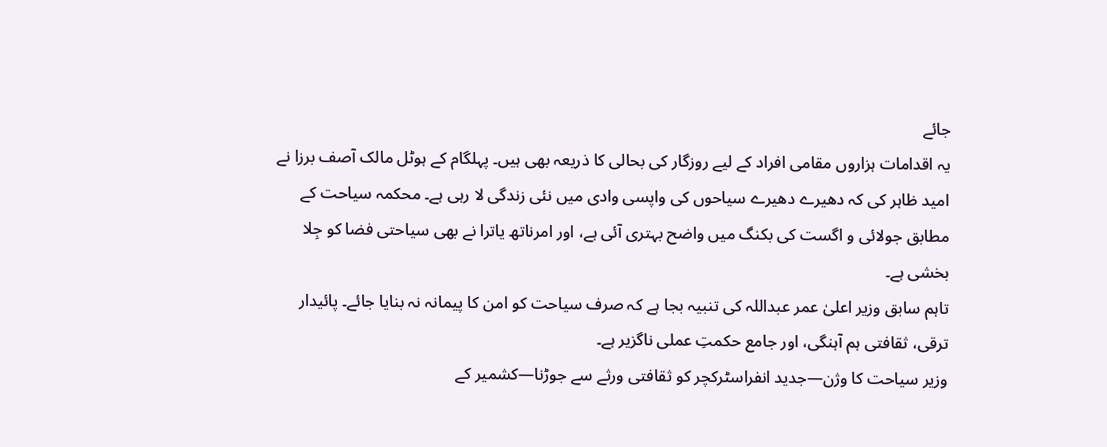جائے
یہ اقدامات ہزاروں مقامی افراد کے لیے روزگار کی بحالی کا ذریعہ بھی ہیں۔ پہلگام کے ہوٹل مالک آصف برزا نے امید ظاہر کی کہ دھیرے دھیرے سیاحوں کی واپسی وادی میں نئی زندگی لا رہی ہے۔ محکمہ سیاحت کے مطابق جولائی و اگست کی بکنگ میں واضح بہتری آئی ہے، اور امرناتھ یاترا نے بھی سیاحتی فضا کو جِلا بخشی ہے۔
تاہم سابق وزیر اعلیٰ عمر عبداللہ کی تنبیہ بجا ہے کہ صرف سیاحت کو امن کا پیمانہ نہ بنایا جائے۔ پائیدار ترقی، ثقافتی ہم آہنگی، اور جامع حکمتِ عملی ناگزیر ہے۔
وزیر سیاحت کا وژن—جدید انفراسٹرکچر کو ثقافتی ورثے سے جوڑنا—کشمیر کے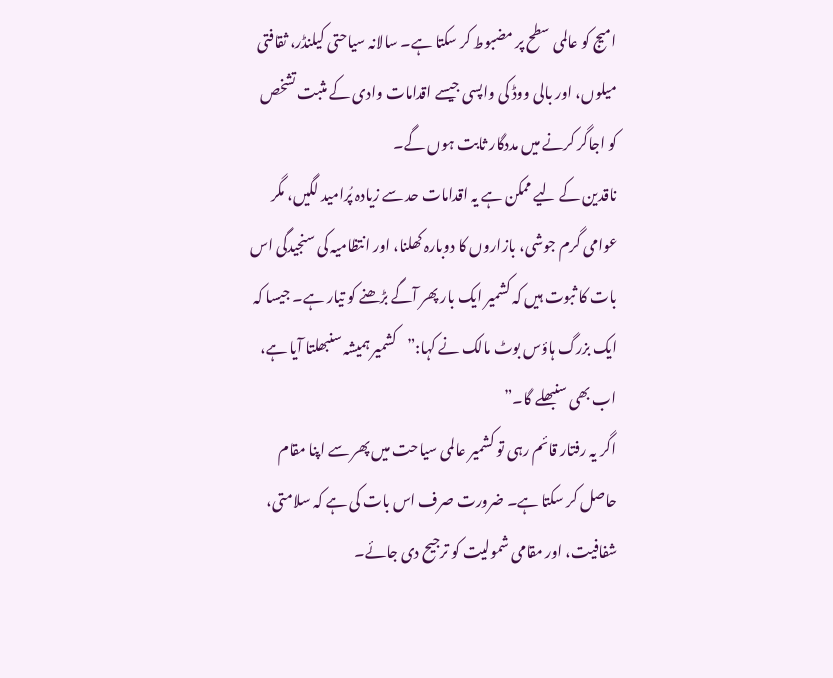امیج کو عالمی سطح پر مضبوط کر سکتا ہے۔ سالانہ سیاحتی کیلنڈر، ثقافتی میلوں، اور بالی ووڈ کی واپسی جیسے اقدامات وادی کے مثبت تشخص کو اجاگر کرنے میں مددگار ثابت ہوں گے۔
ناقدین کے لیے ممکن ہے یہ اقدامات حد سے زیادہ پُرامید لگیں، مگر عوامی گرم جوشی، بازاروں کا دوبارہ کھلنا، اور انتظامیہ کی سنجیدگی اس بات کا ثبوت ہیں کہ کشمیر ایک بار پھر آگے بڑھنے کو تیار ہے۔ جیسا کہ ایک بزرگ ہاؤس بوٹ مالک نے کہا:”کشمیر ہمیشہ سنبھلتا آیا ہے، اب بھی سنبھلے گا۔”
اگر یہ رفتار قائم رہی تو کشمیر عالمی سیاحت میں پھر سے اپنا مقام حاصل کر سکتا ہے۔ ضرورت صرف اس بات کی ہے کہ سلامتی، شفافیت، اور مقامی شمولیت کو ترجیح دی جائے۔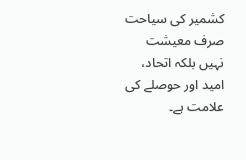کشمیر کی سیاحت صرف معیشت نہیں بلکہ اتحاد، امید اور حوصلے کی علامت ہے۔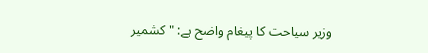وزیر سیاحت کا پیغام واضح ہے: "کشمیر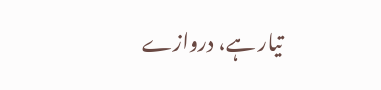تیار ہے، دروازے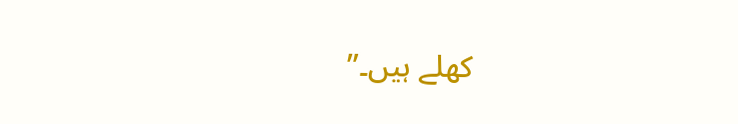کھلے ہیں۔”